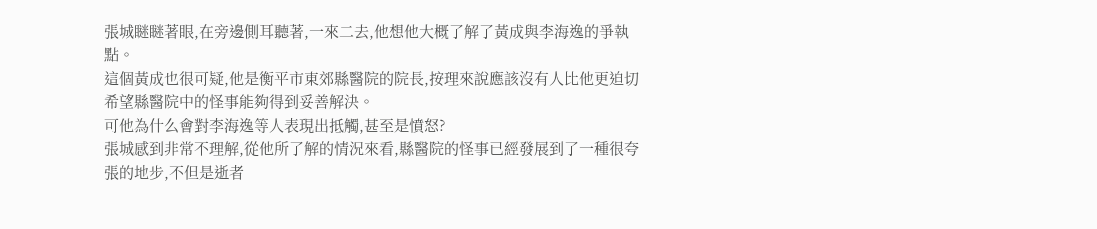張城瞇瞇著眼,在旁邊側耳聽著,一來二去,他想他大概了解了黃成與李海逸的爭執點。
這個黃成也很可疑,他是衡平市東郊縣醫院的院長,按理來說應該沒有人比他更迫切希望縣醫院中的怪事能夠得到妥善解決。
可他為什么會對李海逸等人表現出抵觸,甚至是憤怒?
張城感到非常不理解,從他所了解的情況來看,縣醫院的怪事已經發展到了一種很夸張的地步,不但是逝者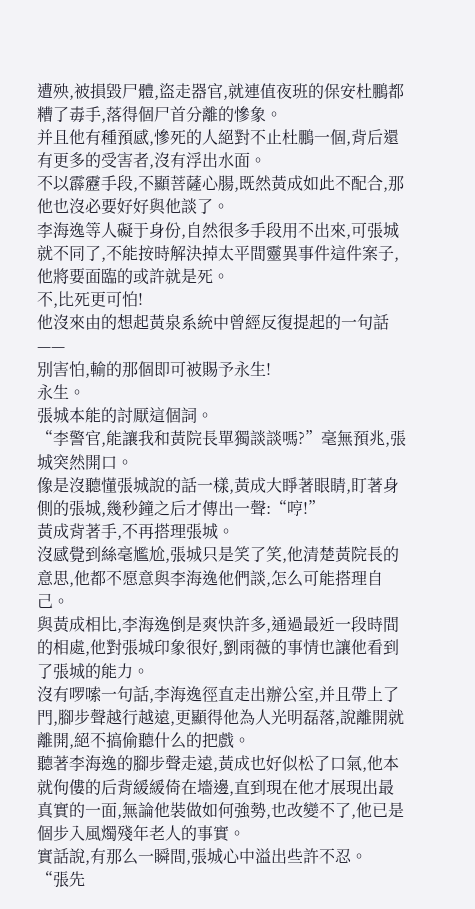遭殃,被損毀尸體,盜走器官,就連值夜班的保安杜鵬都糟了毒手,落得個尸首分離的慘象。
并且他有種預感,慘死的人絕對不止杜鵬一個,背后還有更多的受害者,沒有浮出水面。
不以霹靂手段,不顯菩薩心腸,既然黃成如此不配合,那他也沒必要好好與他談了。
李海逸等人礙于身份,自然很多手段用不出來,可張城就不同了,不能按時解決掉太平間靈異事件這件案子,他將要面臨的或許就是死。
不,比死更可怕!
他沒來由的想起黃泉系統中曾經反復提起的一句話——
別害怕,輸的那個即可被賜予永生!
永生。
張城本能的討厭這個詞。
“李警官,能讓我和黃院長單獨談談嗎?”毫無預兆,張城突然開口。
像是沒聽懂張城說的話一樣,黃成大睜著眼睛,盯著身側的張城,幾秒鐘之后才傳出一聲:“哼!”
黃成背著手,不再搭理張城。
沒感覺到絲毫尷尬,張城只是笑了笑,他清楚黃院長的意思,他都不愿意與李海逸他們談,怎么可能搭理自己。
與黃成相比,李海逸倒是爽快許多,通過最近一段時間的相處,他對張城印象很好,劉雨薇的事情也讓他看到了張城的能力。
沒有啰嗦一句話,李海逸徑直走出辦公室,并且帶上了門,腳步聲越行越遠,更顯得他為人光明磊落,說離開就離開,絕不搞偷聽什么的把戲。
聽著李海逸的腳步聲走遠,黃成也好似松了口氣,他本就佝僂的后背緩緩倚在墻邊,直到現在他才展現出最真實的一面,無論他裝做如何強勢,也改變不了,他已是個步入風燭殘年老人的事實。
實話說,有那么一瞬間,張城心中溢出些許不忍。
“張先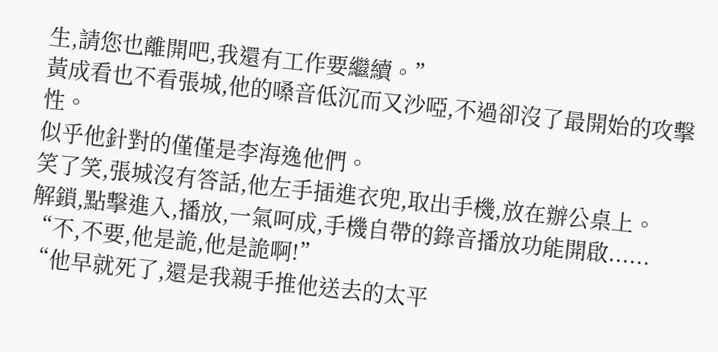生,請您也離開吧,我還有工作要繼續。”
黃成看也不看張城,他的嗓音低沉而又沙啞,不過卻沒了最開始的攻擊性。
似乎他針對的僅僅是李海逸他們。
笑了笑,張城沒有答話,他左手插進衣兜,取出手機,放在辦公桌上。
解鎖,點擊進入,播放,一氣呵成,手機自帶的錄音播放功能開啟......
“不,不要,他是詭,他是詭啊!”
“他早就死了,還是我親手推他送去的太平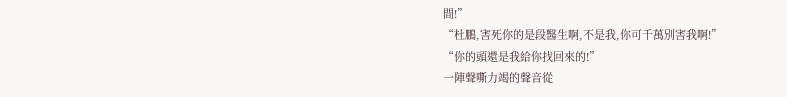間!”
“杜鵬,害死你的是段醫生啊,不是我,你可千萬別害我啊!”
“你的頭還是我給你找回來的!”
一陣聲嘶力竭的聲音從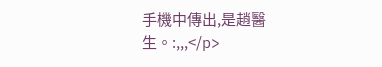手機中傳出,是趙醫生。:,,,</p>